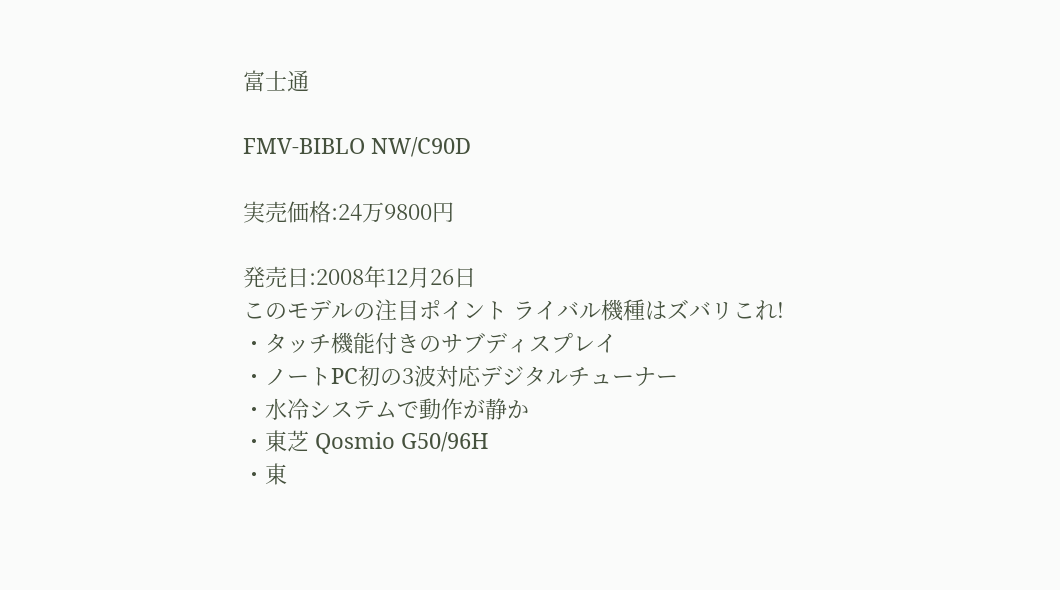富士通

FMV-BIBLO NW/C90D

実売価格:24万9800円

発売日:2008年12月26日
このモデルの注目ポイント ライバル機種はズバリこれ!
・タッチ機能付きのサブディスプレイ
・ノートPC初の3波対応デジタルチューナー
・水冷システムで動作が静か
・東芝 Qosmio G50/96H
・東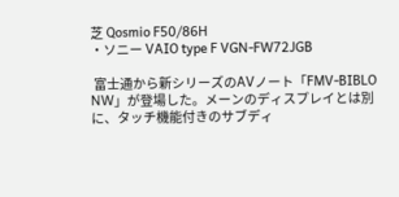芝 Qosmio F50/86H
・ソニー VAIO type F VGN-FW72JGB

 富士通から新シリーズのAVノート「FMV-BIBLO NW」が登場した。メーンのディスプレイとは別に、タッチ機能付きのサブディ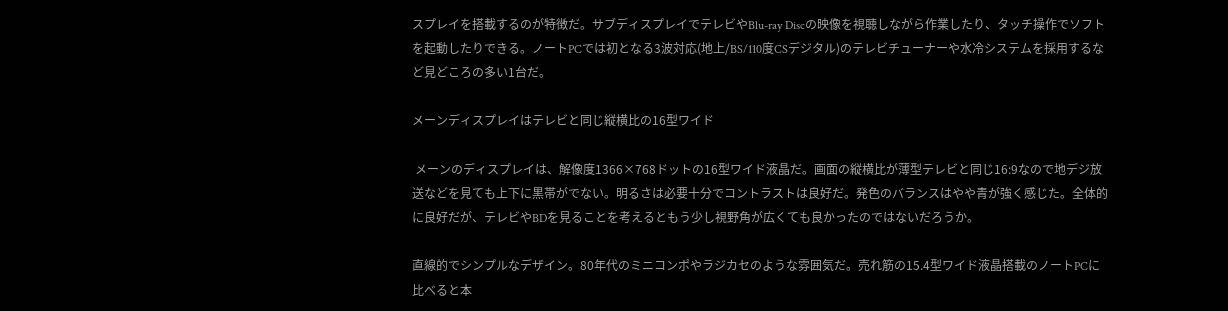スプレイを搭載するのが特徴だ。サブディスプレイでテレビやBlu-ray Discの映像を視聴しながら作業したり、タッチ操作でソフトを起動したりできる。ノートPCでは初となる3波対応(地上/BS/110度CSデジタル)のテレビチューナーや水冷システムを採用するなど見どころの多い1台だ。

メーンディスプレイはテレビと同じ縦横比の16型ワイド

 メーンのディスプレイは、解像度1366×768ドットの16型ワイド液晶だ。画面の縦横比が薄型テレビと同じ16:9なので地デジ放送などを見ても上下に黒帯がでない。明るさは必要十分でコントラストは良好だ。発色のバランスはやや青が強く感じた。全体的に良好だが、テレビやBDを見ることを考えるともう少し視野角が広くても良かったのではないだろうか。

直線的でシンプルなデザイン。80年代のミニコンポやラジカセのような雰囲気だ。売れ筋の15.4型ワイド液晶搭載のノートPCに比べると本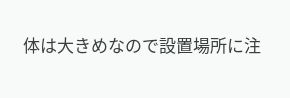体は大きめなので設置場所に注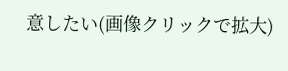意したい(画像クリックで拡大)